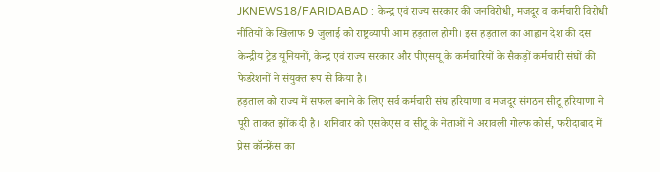JKNEWS18/FARIDABAD : केन्द्र एवं राज्य सरकार की जनविरोधी, मजदूर व कर्मचारी विरोधी नीतियों के खिलाफ 9 जुलाई को राष्ट्रव्यापी आम हड़ताल होगी। इस हड़ताल का आह्वान देश की दस केन्द्रीय ट्रेड यूनियनों, केन्द्र एवं राज्य सरकार और पीएसयू के कर्मचारियों के सैकड़ों कर्मचारी संघों की फेडरेशनों ने संयुक्त रूप से किया है।
हड़ताल को राज्य में सफल बनाने के लिए सर्व कर्मचारी संघ हरियाणा व मजदूर संगठन सीटू हरियाणा ने पूरी ताकत झोंक दी है। शनिवार को एसकेएस व सीटू के नेताओं ने अरावली गोल्फ कोर्स, फरीदाबाद में प्रेस कॉन्फ्रेंस का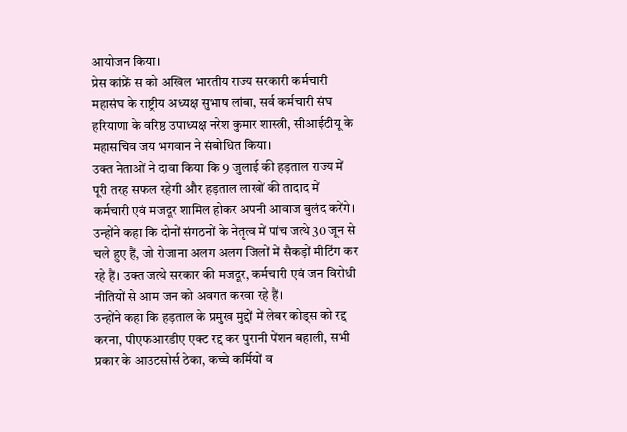आयोजन किया।
प्रेस कांफ्रें स को अखिल भारतीय राज्य सरकारी कर्मचारी महासंघ के राष्ट्रीय अध्यक्ष सुभाष लांबा, सर्व कर्मचारी संघ हरियाणा के वरिष्ठ उपाध्यक्ष नरेश कुमार शास्त्री, सीआईटीयू के महासचिव जय भगवान ने संबोधित किया।
उक्त नेताओं ने दावा किया कि 9 जुलाई की हड़ताल राज्य में पूरी तरह सफल रहेगी और हड़ताल लाखों की तादाद में कर्मचारी एवं मजदूर शामिल होकर अपनी आवाज बुलंद करेंगे।
उन्होंने कहा कि दोनों संगठनों के नेतृत्व में पांच जत्थे 30 जून से चले हुए हैं, जो रोजाना अलग अलग जिलों में सैकड़ों मीटिंग कर रहे हैं। उक्त जत्थे सरकार की मजदूर, कर्मचारी एवं जन विरोधी नीतियों से आम जन को अवगत करवा रहे हैं।
उन्होंने कहा कि हड़ताल के प्रमुख मुद्दों में लेबर कोड्स को रद्द करना, पीएफआरडीए एक्ट रद्द कर पुरानी पेंशन बहाली, सभी प्रकार के आउटसोर्स ठेका, कच्चे कर्मियों व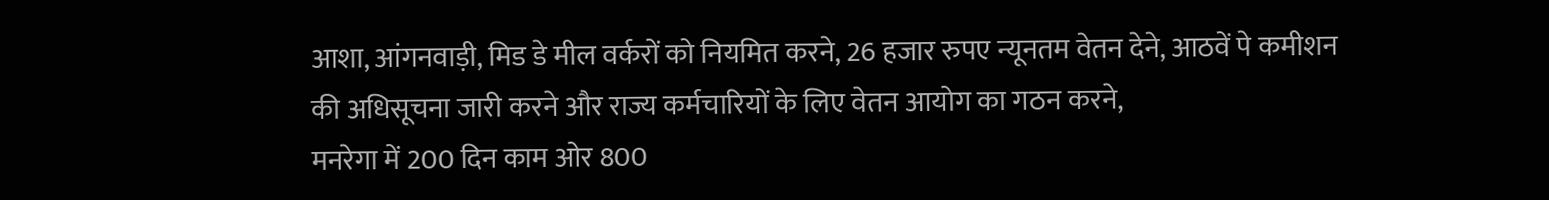आशा, आंगनवाड़ी, मिड डे मील वर्करों को नियमित करने, 26 हजार रुपए न्यूनतम वेतन देने, आठवें पे कमीशन की अधिसूचना जारी करने और राज्य कर्मचारियों के लिए वेतन आयोग का गठन करने,
मनरेगा में 200 दिन काम ओर 800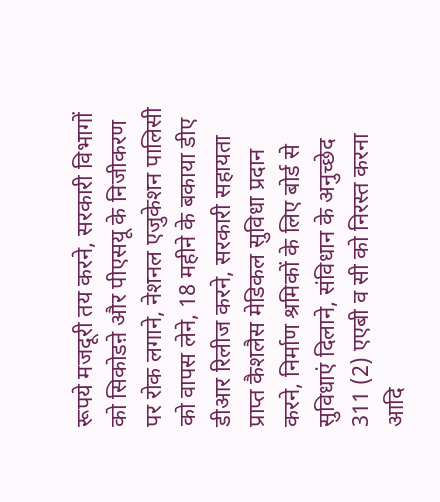रूपये मजदूरी तय करने, सरकारी विभागों को सिकोडऩे और पीएसयू के निजीकरण पर रोक लगाने, नेशनल एजुकेशन पालिसी को वापस लेने, 18 महीने के बकाया डीए डीआर रिलीज करने, सरकारी सहायता प्राप्त कैशलैस मेडिकल सुविधा प्रदान करने, निर्माण श्रमिकों के लिए बोर्ड से सुविधाएं दिलाने, संविधान के अनुच्छेद 311 (2) एएबी व सी को निरस्त करना आदि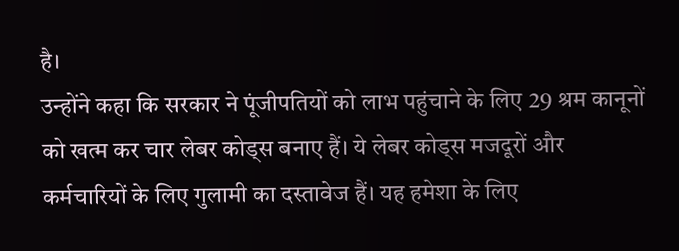है।
उन्होंने कहा कि सरकार ने पूंजीपतियों को लाभ पहुंचाने के लिए 29 श्रम कानूनों को खत्म कर चार लेबर कोड्स बनाए हैं। ये लेबर कोड्स मजदूरों और कर्मचारियों के लिए गुलामी का दस्तावेज हैं। यह हमेशा के लिए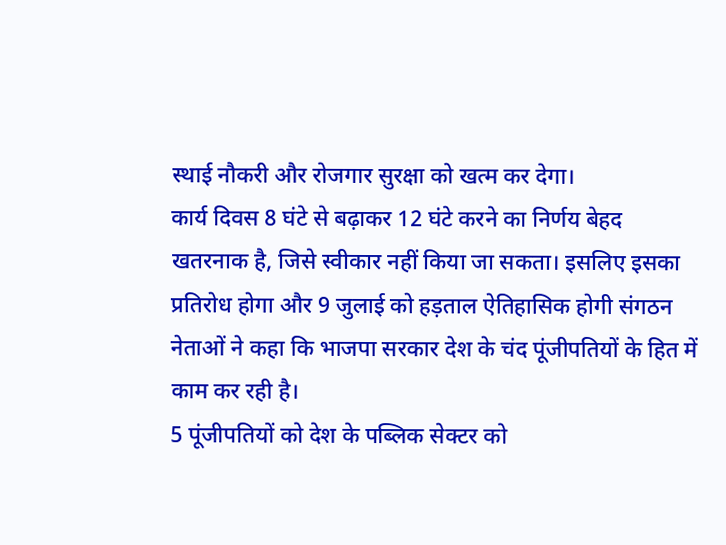स्थाई नौकरी और रोजगार सुरक्षा को खत्म कर देगा।
कार्य दिवस 8 घंटे से बढ़ाकर 12 घंटे करने का निर्णय बेहद खतरनाक है, जिसे स्वीकार नहीं किया जा सकता। इसलिए इसका प्रतिरोध होगा और 9 जुलाई को हड़ताल ऐतिहासिक होगी संगठन नेताओं ने कहा कि भाजपा सरकार देश के चंद पूंजीपतियों के हित में काम कर रही है।
5 पूंजीपतियों को देश के पब्लिक सेक्टर को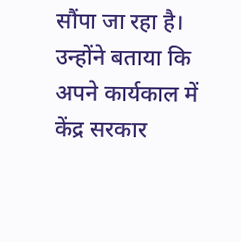सौंपा जा रहा है। उन्होंने बताया कि अपने कार्यकाल में केंद्र सरकार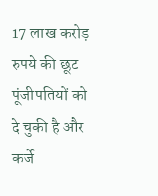17 लाख करोड़ रुपये की छूट पूंजीपतियों को दे चुकी है और कर्जे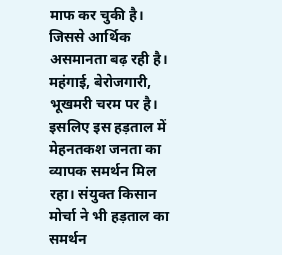माफ कर चुकी है। जिससे आर्थिक असमानता बढ़ रही है। महंगाई, बेरोजगारी, भूखमरी चरम पर है।
इसलिए इस हड़ताल में मेहनतकश जनता का व्यापक समर्थन मिल रहा। संयुक्त किसान मोर्चा ने भी हड़ताल का समर्थन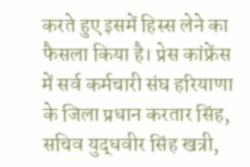करते हुए इसमें हिस्स लेने का फैसला किया है। प्रेस कांफ्रेंस में सर्व कर्मचारी संघ हरियाणा के जिला प्रधान करतार सिंह, सचिव युद्धवीर सिंह खत्री,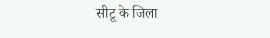सीटू के जिला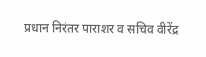प्रधान निरंतर पाराशर व सचिव वीरेंद्र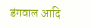डंगवाल आदि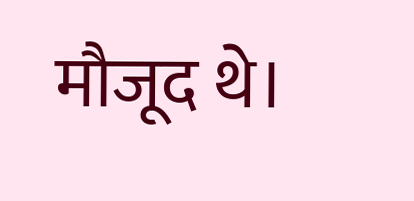मौजूद थे।